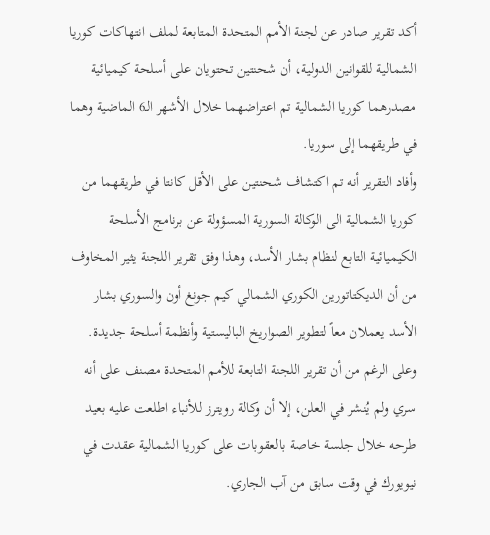أكد تقرير صادر عن لجنة الأمم المتحدة المتابعة لملف انتهاكات كوريا الشمالية للقوانين الدولية، أن شحنتين تحتويان على أسلحة كيميائية مصدرهما كوريا الشمالية تم اعتراضهما خلال الأشهر الـ6 الماضية وهما في طريقهما إلى سوريا.
وأفاد التقرير أنه تم اكتشاف شحنتين على الأقل كانتا في طريقهما من كوريا الشمالية الى الوكالة السورية المسؤولة عن برنامج الأسلحة الكيميائية التابع لنظام بشار الأسد، وهذا وفق تقرير اللجنة يثير المخاوف من أن الديكتاتورين الكوري الشمالي كيم جونغ أون والسوري بشار الأسد يعملان معاً لتطوير الصواريخ الباليستية وأنظمة أسلحة جديدة.
وعلى الرغم من أن تقرير اللجنة التابعة للأمم المتحدة مصنف على أنه سري ولم يُنشر في العلن، إلا أن وكالة رويترز للأنباء اطلعت عليه بعيد طرحه خلال جلسة خاصة بالعقوبات على كوريا الشمالية عقدت في نيويورك في وقت سابق من آب الجاري.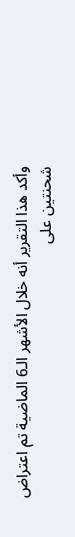وأكد هذا التقرير أنه خلال الأشهر الـ6 الماضية تم اعتراض شحنتين على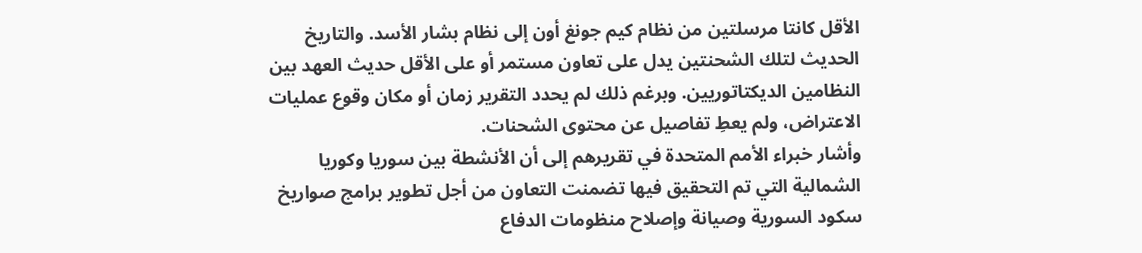الأقل كانتا مرسلتين من نظام كيم جونغ أون إلى نظام بشار الأسد. والتاريخ الحديث لتلك الشحنتين يدل على تعاون مستمر أو على الأقل حديث العهد بين النظامين الديكتاتوريين. وبرغم ذلك لم يحدد التقرير زمان أو مكان وقوع عمليات الاعتراض، ولم يعطِ تفاصيل عن محتوى الشحنات.
وأشار خبراء الأمم المتحدة في تقريرهم إلى أن الأنشطة بين سوريا وكوريا الشمالية التي تم التحقيق فيها تضمنت التعاون من أجل تطوير برامج صواريخ سكود السورية وصيانة وإصلاح منظومات الدفاع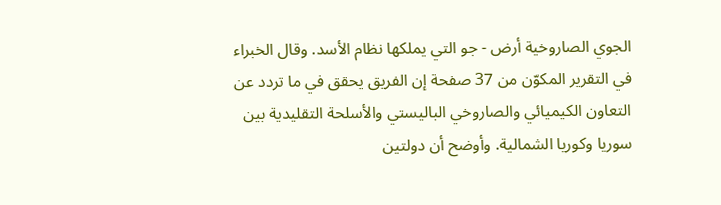الجوي الصاروخية أرض - جو التي يملكها نظام الأسد. وقال الخبراء في التقرير المكوّن من 37 صفحة إن الفريق يحقق في ما تردد عن التعاون الكيميائي والصاروخي الباليستي والأسلحة التقليدية بين سوريا وكوريا الشمالية. وأوضح أن دولتين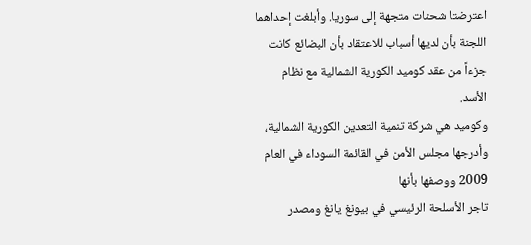اعترضتا شحنات متجهة إلى سوريا. وأبلغت إحداهما اللجنة بأن لديها أسباب للاعتقاد بأن البضائع كانت جزءاً من عقد كوميد الكورية الشمالية مع نظام الأسد.
وكوميد هي شركة تنمية التعدين الكورية الشمالية، وأدرجها مجلس الأمن في القائمة السوداء في العام 2009 ووصفها بأنها
تاجر الأسلحة الرئيسي في بيونغ يانغ ومصدر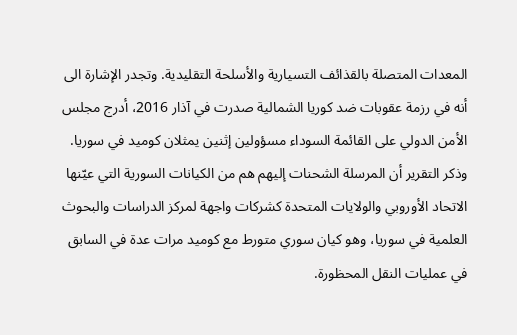المعدات المتصلة بالقذائف التسيارية والأسلحة التقليدية. وتجدر الإشارة الى أنه في رزمة عقوبات ضد كوريا الشمالية صدرت في آذار 2016، أدرج مجلس الأمن الدولي على القائمة السوداء مسؤولين إثنين يمثلان كوميد في سوريا.
وذكر التقرير أن المرسلة الشحنات إليهم هم من الكيانات السورية التي عيّنها الاتحاد الأوروبي والولايات المتحدة كشركات واجهة لمركز الدراسات والبحوث العلمية في سوريا، وهو كيان سوري متورط مع كوميد مرات عدة في السابق في عمليات النقل المحظورة.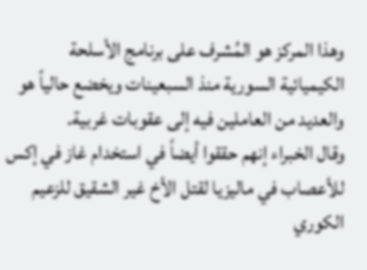وهذا المركز هو المُشرف على برنامج الأسلحة الكيميائية السورية منذ السبعينات ويخضع حالياً هو والعديد من العاملين فيه إلى عقوبات غربية.
وقال الخبراء إنهم حققوا أيضاً في استخدام غاز في إكس للأعصاب في ماليزيا لقتل الأخ غير الشقيق للزعيم الكوري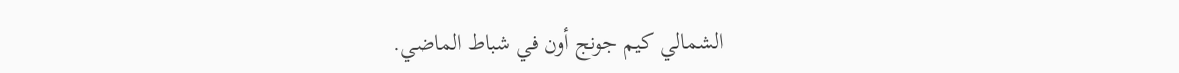الشمالي كيم جونج أون في شباط الماضي.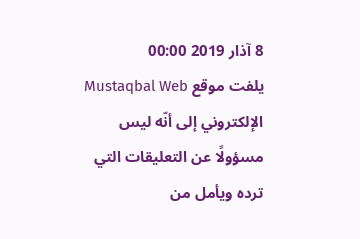8 آذار 2019 00:00
يلفت موقع Mustaqbal Web الإلكتروني إلى أنّه ليس مسؤولًا عن التعليقات التي ترده ويأمل من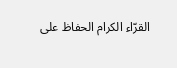القرّاء الكرام الحفاظ على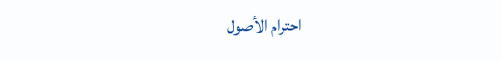احترام الأصول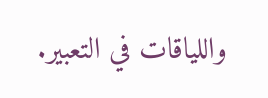واللياقات في التعبير.